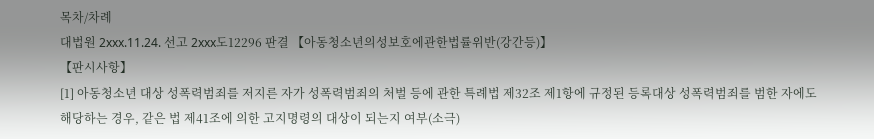목차/차례
대법원 2xxx.11.24. 선고 2xxx도12296 판결 【아동청소년의성보호에관한법률위반(강간등)】
【판시사항】
[1] 아동청소년 대상 성폭력범죄를 저지른 자가 성폭력범죄의 처벌 등에 관한 특례법 제32조 제1항에 규정된 등록대상 성폭력범죄를 범한 자에도 해당하는 경우, 같은 법 제41조에 의한 고지명령의 대상이 되는지 여부(소극)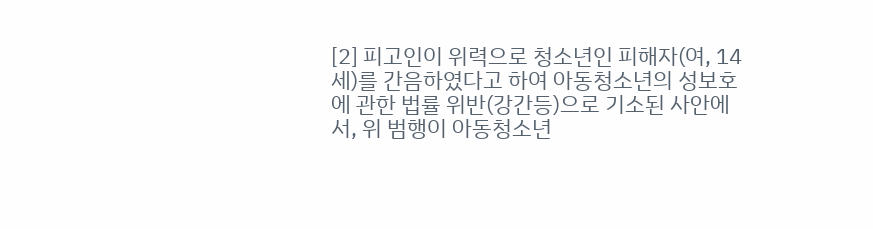[2] 피고인이 위력으로 청소년인 피해자(여, 14세)를 간음하였다고 하여 아동청소년의 성보호에 관한 법률 위반(강간등)으로 기소된 사안에서, 위 범행이 아동청소년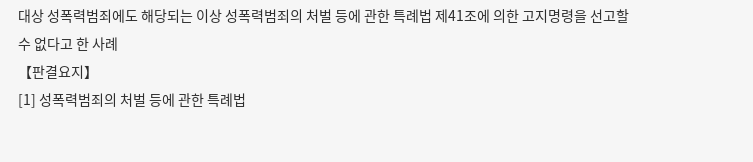대상 성폭력범죄에도 해당되는 이상 성폭력범죄의 처벌 등에 관한 특례법 제41조에 의한 고지명령을 선고할 수 없다고 한 사례
【판결요지】
[1] 성폭력범죄의 처벌 등에 관한 특례법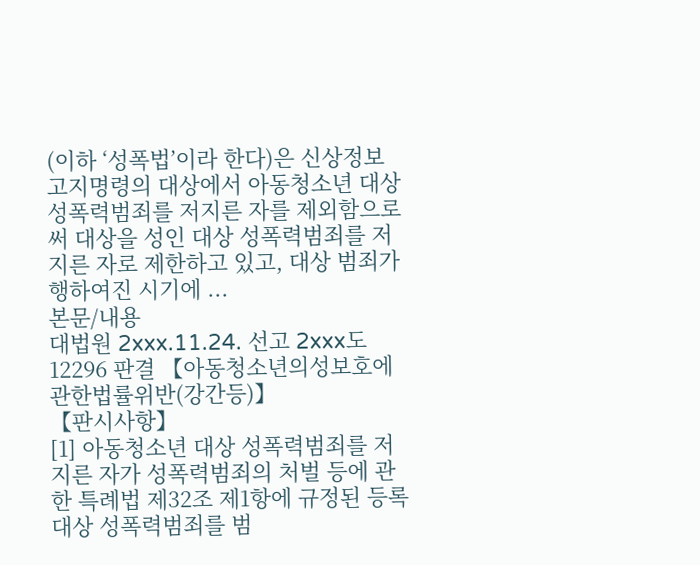(이하 ‘성폭법’이라 한다)은 신상정보 고지명령의 대상에서 아동청소년 대상 성폭력범죄를 저지른 자를 제외함으로써 대상을 성인 대상 성폭력범죄를 저지른 자로 제한하고 있고, 대상 범죄가 행하여진 시기에 ...
본문/내용
대법원 2xxx.11.24. 선고 2xxx도12296 판결 【아동청소년의성보호에관한법률위반(강간등)】
【판시사항】
[1] 아동청소년 대상 성폭력범죄를 저지른 자가 성폭력범죄의 처벌 등에 관한 특례법 제32조 제1항에 규정된 등록대상 성폭력범죄를 범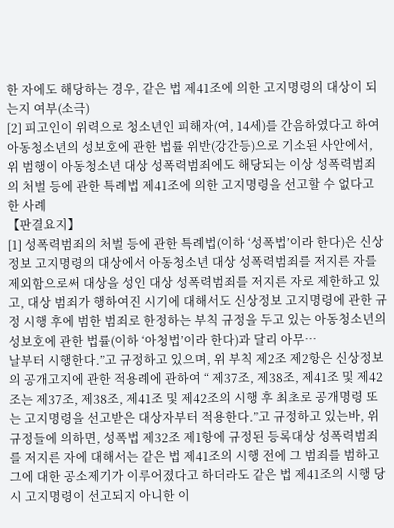한 자에도 해당하는 경우, 같은 법 제41조에 의한 고지명령의 대상이 되는지 여부(소극)
[2] 피고인이 위력으로 청소년인 피해자(여, 14세)를 간음하였다고 하여 아동청소년의 성보호에 관한 법률 위반(강간등)으로 기소된 사안에서, 위 범행이 아동청소년 대상 성폭력범죄에도 해당되는 이상 성폭력범죄의 처벌 등에 관한 특례법 제41조에 의한 고지명령을 선고할 수 없다고 한 사례
【판결요지】
[1] 성폭력범죄의 처벌 등에 관한 특례법(이하 ‘성폭법’이라 한다)은 신상정보 고지명령의 대상에서 아동청소년 대상 성폭력범죄를 저지른 자를 제외함으로써 대상을 성인 대상 성폭력범죄를 저지른 자로 제한하고 있고, 대상 범죄가 행하여진 시기에 대해서도 신상정보 고지명령에 관한 규정 시행 후에 범한 범죄로 한정하는 부칙 규정을 두고 있는 아동청소년의 성보호에 관한 법률(이하 ‘아청법’이라 한다)과 달리 아무…
날부터 시행한다.”고 규정하고 있으며, 위 부칙 제2조 제2항은 신상정보의 공개고지에 관한 적용례에 관하여 “ 제37조, 제38조, 제41조 및 제42조는 제37조, 제38조, 제41조 및 제42조의 시행 후 최초로 공개명령 또는 고지명령을 선고받은 대상자부터 적용한다.”고 규정하고 있는바, 위 규정들에 의하면, 성폭법 제32조 제1항에 규정된 등록대상 성폭력범죄를 저지른 자에 대해서는 같은 법 제41조의 시행 전에 그 범죄를 범하고 그에 대한 공소제기가 이루어졌다고 하더라도 같은 법 제41조의 시행 당시 고지명령이 선고되지 아니한 이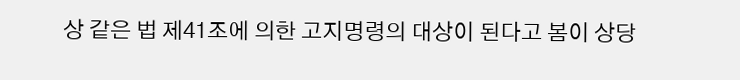상 같은 법 제41조에 의한 고지명령의 대상이 된다고 봄이 상당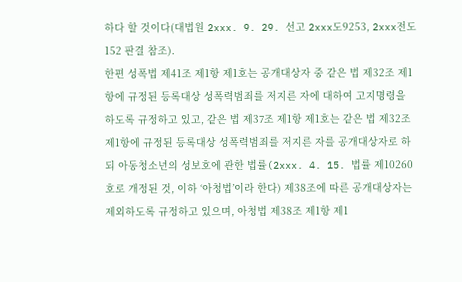하다 할 것이다(대법원 2xxx. 9. 29. 선고 2xxx도9253, 2xxx전도152 판결 참조).
한편 성폭법 제41조 제1항 제1호는 공개대상자 중 같은 법 제32조 제1항에 규정된 등록대상 성폭력범죄를 저지른 자에 대하여 고지명령을 하도록 규정하고 있고, 같은 법 제37조 제1항 제1호는 같은 법 제32조 제1항에 규정된 등록대상 성폭력범죄를 저지른 자를 공개대상자로 하되 아동청소년의 성보호에 관한 법률(2xxx. 4. 15. 법률 제10260호로 개정된 것, 이하 ‘아청법’이라 한다) 제38조에 따른 공개대상자는 제외하도록 규정하고 있으며, 아청법 제38조 제1항 제1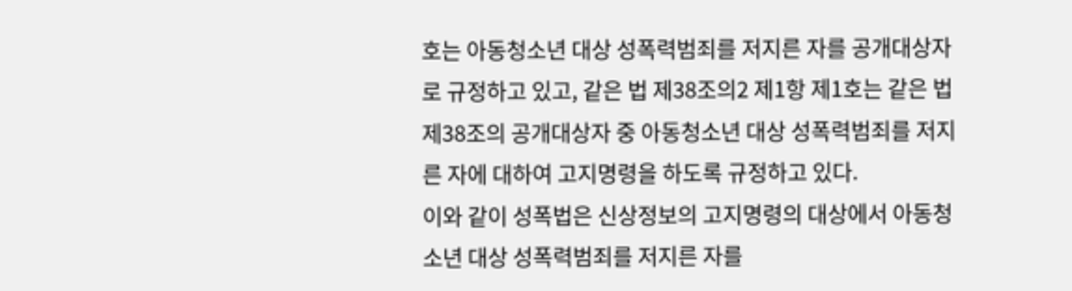호는 아동청소년 대상 성폭력범죄를 저지른 자를 공개대상자로 규정하고 있고, 같은 법 제38조의2 제1항 제1호는 같은 법 제38조의 공개대상자 중 아동청소년 대상 성폭력범죄를 저지른 자에 대하여 고지명령을 하도록 규정하고 있다.
이와 같이 성폭법은 신상정보의 고지명령의 대상에서 아동청소년 대상 성폭력범죄를 저지른 자를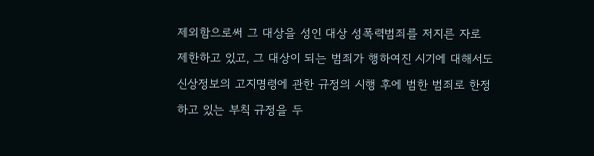제외함으로써 그 대상을 성인 대상 성폭력범죄를 저지른 자로 제한하고 있고, 그 대상이 되는 범죄가 행하여진 시기에 대해서도 신상정보의 고지명령에 관한 규정의 시행 후에 범한 범죄로 한정하고 있는 부칙 규정을 두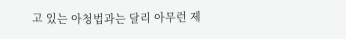고 있는 아청법과는 달리 아무런 제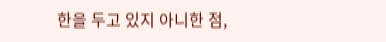한을 두고 있지 아니한 점,